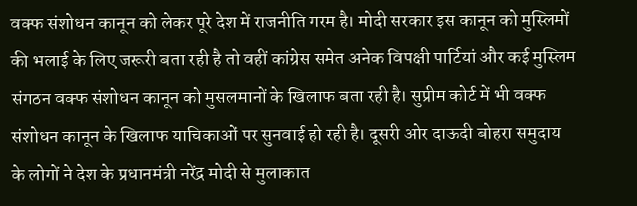वक्फ संशोधन कानून को लेकर पूरे देश में राजनीति गरम है। मोदी सरकार इस कानून को मुस्लिमों की भलाई के लिए जरूरी बता रही है तो वहीं कांग्रेस समेत अनेक विपक्षी पार्टियां और कई मुस्लिम संगठन वक्फ संशोधन कानून को मुसलमानों के खिलाफ बता रही है। सुप्रीम कोर्ट में भी वक्फ संशोधन कानून के खिलाफ याचिकाओं पर सुनवाई हो रही है। दूसरी ओर दाऊदी बोहरा समुदाय के लोगों ने देश के प्रधानमंत्री नरेंद्र मोदी से मुलाकात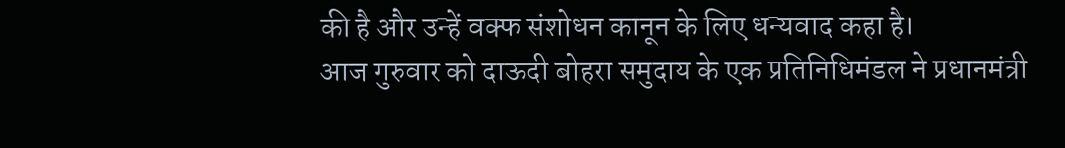की है और उन्हें वक्फ संशोधन कानून के लिए धन्यवाद कहा है।
आज गुरुवार को दाऊदी बोहरा समुदाय के एक प्रतिनिधिमंडल ने प्रधानमंत्री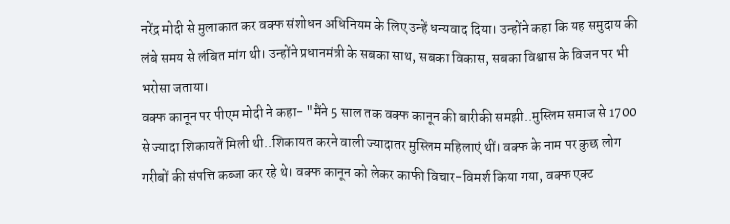नरेंद्र मोदी से मुलाकात कर वक्फ संशोधन अधिनियम के लिए उन्हें धन्यवाद दिया। उन्होंने कहा कि यह समुदाय की लंबे समय से लंबित मांग थी। उन्होंने प्रधानमंत्री के सबका साथ, सबका विकास, सबका विश्वास के विजन पर भी भरोसा जताया।
वक्फ कानून पर पीएम मोदी ने कहा- "मैंने 5 साल तक वक्फ कानून की बारीकी समझी..मुस्लिम समाज से 1700 से ज्यादा शिकायतें मिली थी..शिकायत करने वाली ज्यादातर मुस्लिम महिलाएं थीं। वक्फ के नाम पर कुछ लोग गरीबों की संपत्ति कब्जा कर रहे थे। वक्फ कानून को लेकर काफी विचार-विमर्श किया गया, वक्फ एक्ट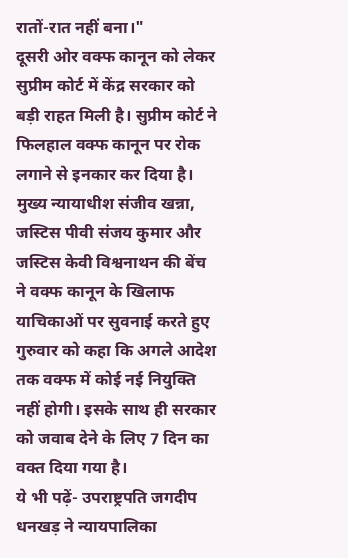रातों-रात नहीं बना।"
दूसरी ओर वक्फ कानून को लेकर सुप्रीम कोर्ट में केंद्र सरकार को बड़ी राहत मिली है। सुप्रीम कोर्ट ने फिलहाल वक्फ कानून पर रोक लगाने से इनकार कर दिया है। मुख्य न्यायाधीश संजीव खन्ना, जस्टिस पीवी संजय कुमार और जस्टिस केवी विश्वनाथन की बेंच ने वक्फ कानून के खिलाफ याचिकाओं पर सुवनाई करते हुए गुरुवार को कहा कि अगले आदेश तक वक्फ में कोई नई नियुक्ति नहीं होगी। इसके साथ ही सरकार को जवाब देने के लिए 7 दिन का वक्त दिया गया है।
ये भी पढ़ें- उपराष्ट्रपति जगदीप धनखड़ ने न्यायपालिका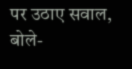पर उठाए सवाल, बोले-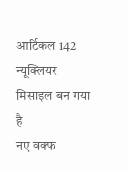आर्टिकल 142 न्यूक्लियर मिसाइल बन गया है
नए वक्फ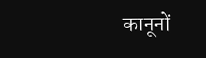कानूनों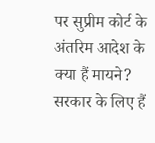पर सुप्रीम कोर्ट के अंतरिम आदेश के क्या हैं मायने? सरकार के लिए हैं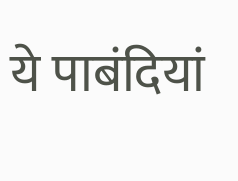ये पाबंदियां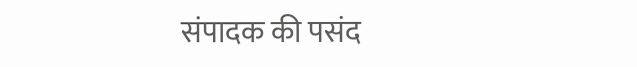संपादक की पसंद